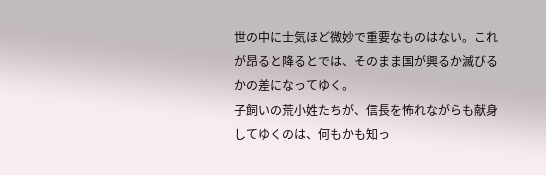世の中に士気ほど微妙で重要なものはない。これが昂ると降るとでは、そのまま国が興るか滅びるかの差になってゆく。
子飼いの荒小姓たちが、信長を怖れながらも献身してゆくのは、何もかも知っ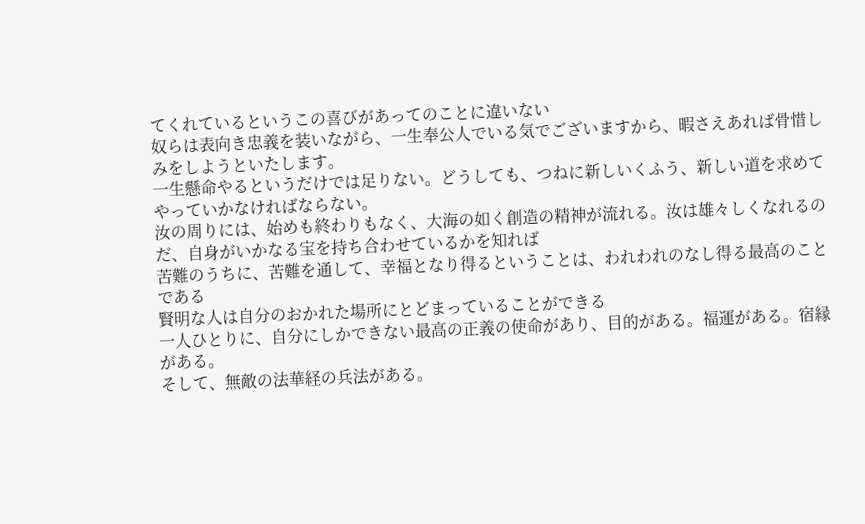てくれているというこの喜びがあってのことに違いない
奴らは表向き忠義を装いながら、一生奉公人でいる気でございますから、暇さえあれば骨惜しみをしようといたします。
一生懸命やるというだけでは足りない。どうしても、つねに新しいくふう、新しい道を求めてやっていかなければならない。
汝の周りには、始めも終わりもなく、大海の如く創造の精神が流れる。汝は雄々しくなれるのだ、自身がいかなる宝を持ち合わせているかを知れば
苦難のうちに、苦難を通して、幸福となり得るということは、われわれのなし得る最高のことである
賢明な人は自分のおかれた場所にとどまっていることができる
一人ひとりに、自分にしかできない最高の正義の使命があり、目的がある。福運がある。宿縁がある。
そして、無敵の法華経の兵法がある。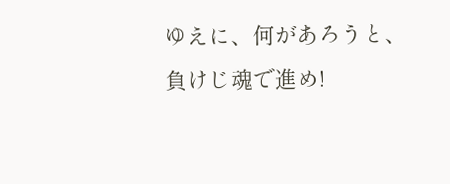ゆえに、何があろうと、負けじ魂で進め!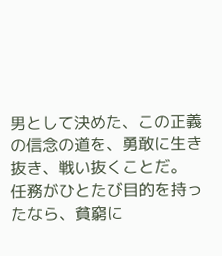男として決めた、この正義の信念の道を、勇敢に生き抜き、戦い抜くことだ。
任務がひとたび目的を持ったなら、貧窮に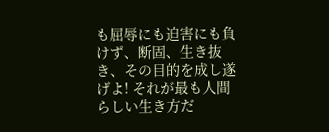も屈辱にも迫害にも負けず、断固、生き抜き、その目的を成し遂げよ! それが最も人間らしい生き方だ